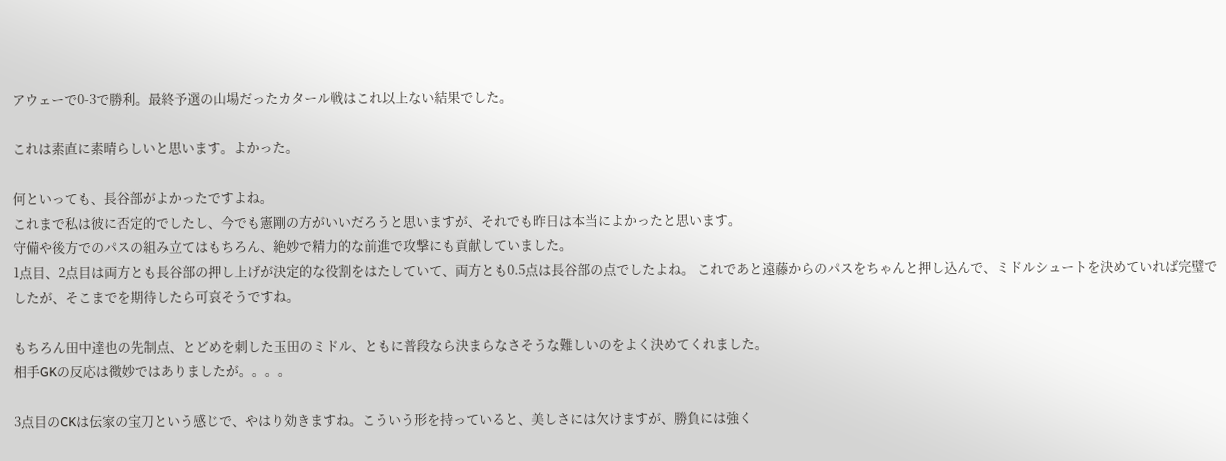アウェーで0-3で勝利。最終予選の山場だったカタール戦はこれ以上ない結果でした。

これは素直に素晴らしいと思います。よかった。

何といっても、長谷部がよかったですよね。
これまで私は彼に否定的でしたし、今でも憲剛の方がいいだろうと思いますが、それでも昨日は本当によかったと思います。
守備や後方でのパスの組み立てはもちろん、絶妙で精力的な前進で攻撃にも貢献していました。
1点目、2点目は両方とも長谷部の押し上げが決定的な役割をはたしていて、両方とも0.5点は長谷部の点でしたよね。 これであと遠藤からのパスをちゃんと押し込んで、ミドルシュートを決めていれば完璧でしたが、そこまでを期待したら可哀そうですね。

もちろん田中達也の先制点、とどめを刺した玉田のミドル、ともに普段なら決まらなさそうな難しいのをよく決めてくれました。
相手GKの反応は微妙ではありましたが。。。。

3点目のCKは伝家の宝刀という感じで、やはり効きますね。こういう形を持っていると、美しさには欠けますが、勝負には強く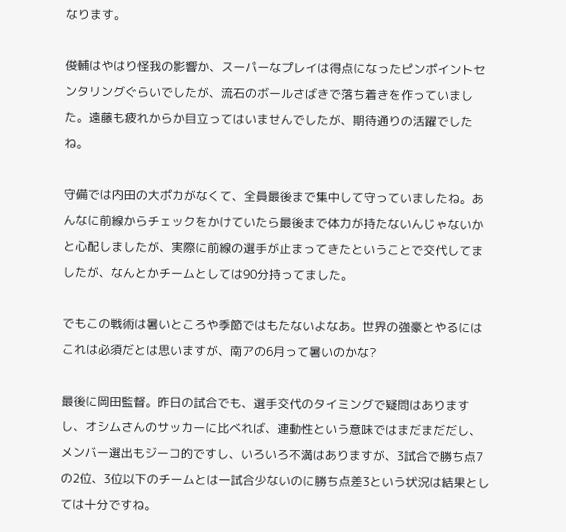なります。

俊輔はやはり怪我の影響か、スーパーなプレイは得点になったピンポイントセンタリングぐらいでしたが、流石のボールさばきで落ち着きを作っていました。遠藤も疲れからか目立ってはいませんでしたが、期待通りの活躍でしたね。

守備では内田の大ポカがなくて、全員最後まで集中して守っていましたね。あんなに前線からチェックをかけていたら最後まで体力が持たないんじゃないかと心配しましたが、実際に前線の選手が止まってきたということで交代してましたが、なんとかチームとしては90分持ってました。

でもこの戦術は暑いところや季節ではもたないよなあ。世界の強豪とやるにはこれは必須だとは思いますが、南アの6月って暑いのかな?

最後に岡田監督。昨日の試合でも、選手交代のタイミングで疑問はありますし、オシムさんのサッカーに比べれば、連動性という意味ではまだまだだし、メンバー選出もジーコ的ですし、いろいろ不満はありますが、3試合で勝ち点7の2位、3位以下のチームとは一試合少ないのに勝ち点差3という状況は結果としては十分ですね。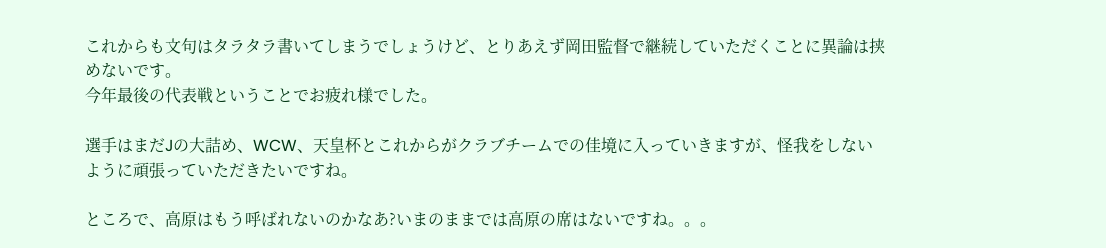これからも文句はタラタラ書いてしまうでしょうけど、とりあえず岡田監督で継続していただくことに異論は挟めないです。
今年最後の代表戦ということでお疲れ様でした。

選手はまだJの大詰め、WCW、天皇杯とこれからがクラブチームでの佳境に入っていきますが、怪我をしないように頑張っていただきたいですね。

ところで、高原はもう呼ばれないのかなあ?いまのままでは高原の席はないですね。。。